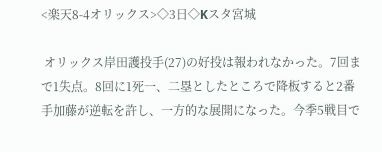<楽天8-4オリックス>◇3日◇Kスタ宮城

 オリックス岸田護投手(27)の好投は報われなかった。7回まで1失点。8回に1死一、二塁としたところで降板すると2番手加藤が逆転を許し、一方的な展開になった。今季5戦目で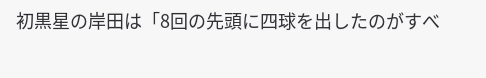初黒星の岸田は「8回の先頭に四球を出したのがすべ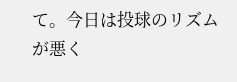て。今日は投球のリズムが悪く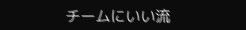チームにいい流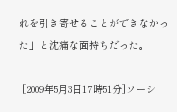れを引き寄せることができなかった」と沈痛な面持ちだった。

 [2009年5月3日17時51分]ソーシ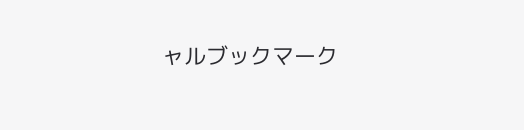ャルブックマーク